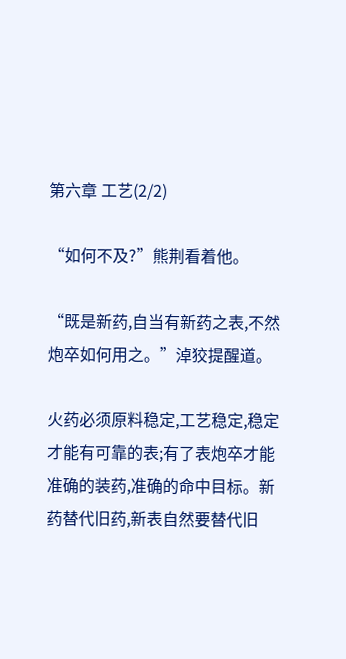第六章 工艺(2/2)

“如何不及?”熊荆看着他。

“既是新药,自当有新药之表,不然炮卒如何用之。”淖狡提醒道。

火药必须原料稳定,工艺稳定,稳定才能有可靠的表;有了表炮卒才能准确的装药,准确的命中目标。新药替代旧药,新表自然要替代旧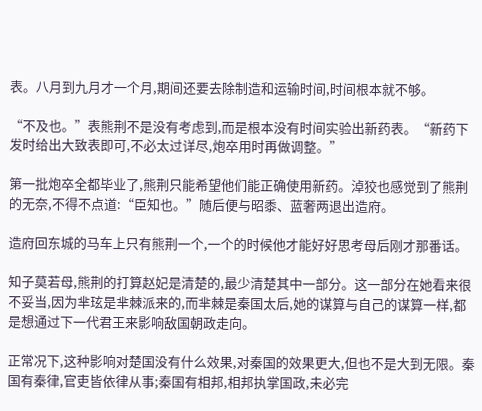表。八月到九月才一个月,期间还要去除制造和运输时间,时间根本就不够。

“不及也。”表熊荆不是没有考虑到,而是根本没有时间实验出新药表。“新药下发时给出大致表即可,不必太过详尽,炮卒用时再做调整。”

第一批炮卒全都毕业了,熊荆只能希望他们能正确使用新药。淖狡也感觉到了熊荆的无奈,不得不点道:“臣知也。”随后便与昭黍、蓝奢两退出造府。

造府回东城的马车上只有熊荆一个,一个的时候他才能好好思考母后刚才那番话。

知子莫若母,熊荆的打算赵妃是清楚的,最少清楚其中一部分。这一部分在她看来很不妥当,因为芈玹是芈棘派来的,而芈棘是秦国太后,她的谋算与自己的谋算一样,都是想通过下一代君王来影响敌国朝政走向。

正常况下,这种影响对楚国没有什么效果,对秦国的效果更大,但也不是大到无限。秦国有秦律,官吏皆依律从事;秦国有相邦,相邦执掌国政,未必完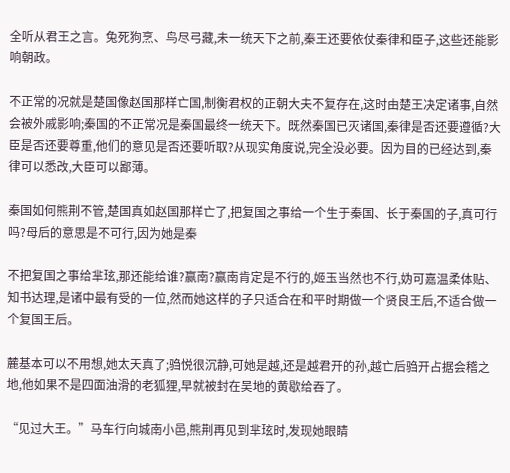全听从君王之言。兔死狗烹、鸟尽弓藏,未一统天下之前,秦王还要依仗秦律和臣子,这些还能影响朝政。

不正常的况就是楚国像赵国那样亡国,制衡君权的正朝大夫不复存在,这时由楚王决定诸事,自然会被外戚影响;秦国的不正常况是秦国最终一统天下。既然秦国已灭诸国,秦律是否还要遵循?大臣是否还要尊重,他们的意见是否还要听取?从现实角度说,完全没必要。因为目的已经达到,秦律可以悉改,大臣可以鄙薄。

秦国如何熊荆不管,楚国真如赵国那样亡了,把复国之事给一个生于秦国、长于秦国的子,真可行吗?母后的意思是不可行,因为她是秦

不把复国之事给芈玹,那还能给谁?赢南?赢南肯定是不行的,姬玉当然也不行,妫可嘉温柔体贴、知书达理,是诸中最有受的一位,然而她这样的子只适合在和平时期做一个贤良王后,不适合做一个复国王后。

麓基本可以不用想,她太天真了;驺悦很沉静,可她是越,还是越君开的孙,越亡后驺开占据会稽之地,他如果不是四面油滑的老狐狸,早就被封在吴地的黄歇给吞了。

“见过大王。”马车行向城南小邑,熊荆再见到芈玹时,发现她眼睛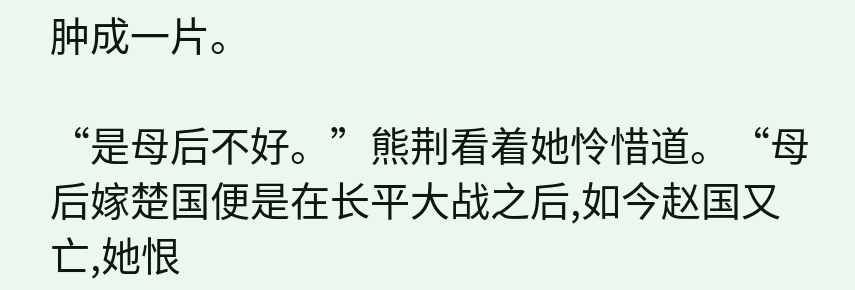肿成一片。

“是母后不好。”熊荆看着她怜惜道。“母后嫁楚国便是在长平大战之后,如今赵国又亡,她恨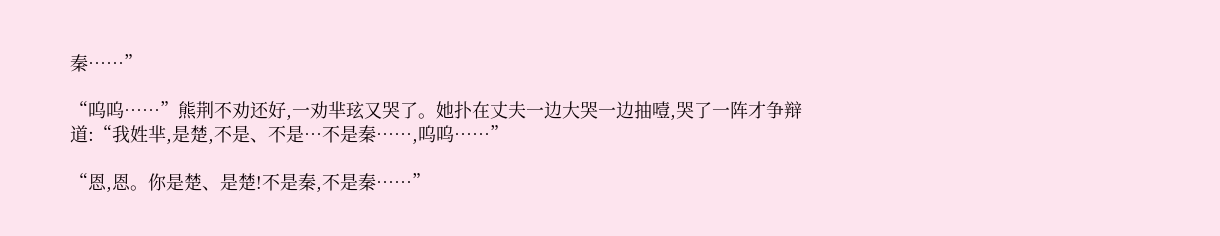秦……”

“呜呜……”熊荆不劝还好,一劝芈玹又哭了。她扑在丈夫一边大哭一边抽噎,哭了一阵才争辩道:“我姓芈,是楚,不是、不是…不是秦……,呜呜……”

“恩,恩。你是楚、是楚!不是秦,不是秦……”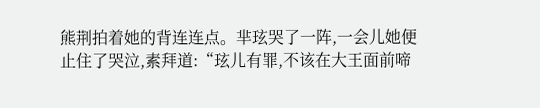熊荆拍着她的背连连点。芈玹哭了一阵,一会儿她便止住了哭泣,素拜道:“玹儿有罪,不该在大王面前啼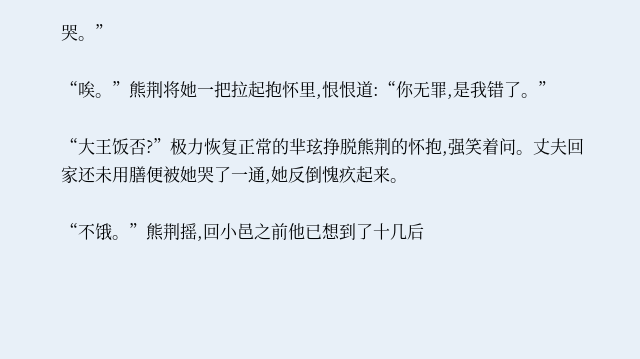哭。”

“唉。”熊荆将她一把拉起抱怀里,恨恨道:“你无罪,是我错了。”

“大王饭否?”极力恢复正常的芈玹挣脱熊荆的怀抱,强笑着问。丈夫回家还未用膳便被她哭了一通,她反倒愧疚起来。

“不饿。”熊荆摇,回小邑之前他已想到了十几后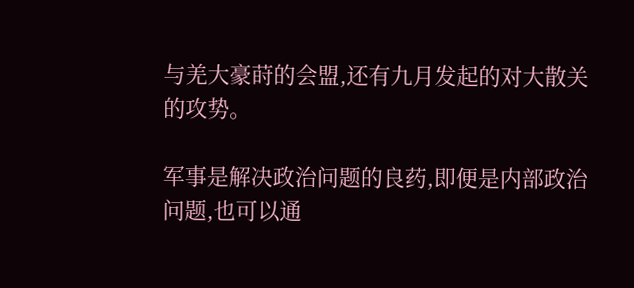与羌大豪莳的会盟,还有九月发起的对大散关的攻势。

军事是解决政治问题的良药,即便是内部政治问题,也可以通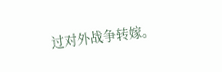过对外战争转嫁。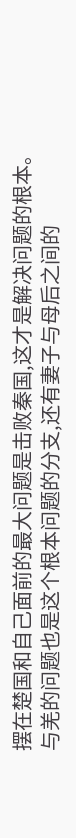摆在楚国和自己面前的最大问题是击败秦国,这才是解决问题的根本。与羌的问题也是这个根本问题的分支,还有妻子与母后之间的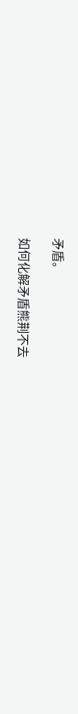矛盾。

如何化解矛盾熊荆不去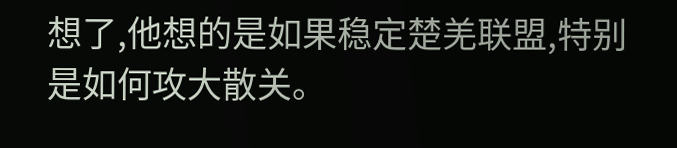想了,他想的是如果稳定楚羌联盟,特别是如何攻大散关。